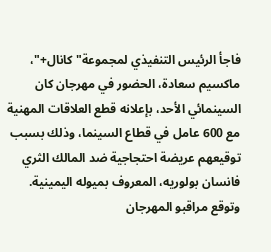فاجأ الرئيس التنفيذي لمجموعة" كانال+"، ماكسيم سعادة، الحضور في مهرجان كان السينمائي الأحد، بإعلانه قطع العلاقات المهنية مع 600 عامل في قطاع السينما، وذلك بسبب توقيعهم عريضة احتجاجية ضد المالك الثري فانسان بولوريه، المعروف بميوله اليمينية.
وتوقع مراقبو المهرجان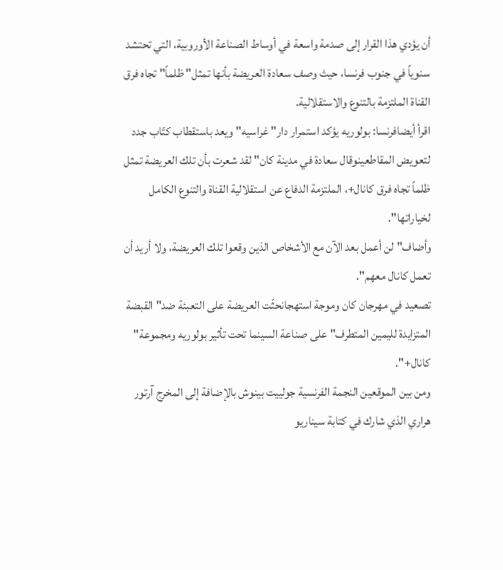أن يؤدي هذا القرار إلى صدمة واسعة في أوساط الصناعة الأوروبية، التي تحتشد سنوياً في جنوب فرنسا، حيث وصف سعادة العريضة بأنها تمثل" ظلماً" تجاه فرق القناة الملتزمة بالتنوع والاستقلالية.
اقرأ أيضافرنسا: بولوريه يؤكد استمرار دار" غراسيه" ويعد باستقطاب كتّاب جدد لتعويض المقاطعينوقال سعادة في مدينة كان" لقد شعرت بأن تلك العريضة تمثل ظلماً تجاه فرق كانال+، الملتزمة الدفاع عن استقلالية القناة والتنوع الكامل لخياراتها".
وأضاف" لن أعمل بعد الآن مع الأشخاص الذين وقعوا تلك العريضة، ولا أريد أن تعمل كانال معهم".
تصعيد في مهرجان كان وموجة استهجانحثّت العريضة على التعبئة ضد" القبضة المتزايدة لليمين المتطرف" على صناعة السينما تحت تأثير بولوريه ومجموعة" كانال+".
ومن بين الموقعين النجمة الفرنسية جولييت بينوش بالإضافة إلى المخرج آرتور هراري الذي شارك في كتابة سيناريو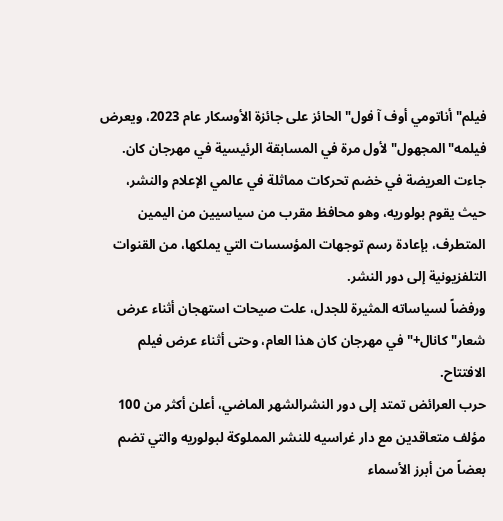فيلم" أناتومي أوف آ فول" الحائز على جائزة الأوسكار عام 2023، ويعرض فيلمه" المجهول" لأول مرة في المسابقة الرئيسية في مهرجان كان.
جاءت العريضة في خضم تحركات مماثلة في عالمي الإعلام والنشر، حيث يقوم بولوريه، وهو محافظ مقرب من سياسيين من اليمين المتطرف، بإعادة رسم توجهات المؤسسات التي يملكها، من القنوات التلفزيونية إلى دور النشر.
ورفضاً لسياساته المثيرة للجدل، علت صيحات استهجان أثناء عرض شعار" كانال+" في مهرجان كان هذا العام، وحتى أثناء عرض فيلم الافتتاح.
حرب العرائض تمتد إلى دور النشرالشهر الماضي، أعلن أكثر من 100 مؤلف متعاقدين مع دار غراسيه للنشر المملوكة لبولوريه والتي تضم بعضاً من أبرز الأسماء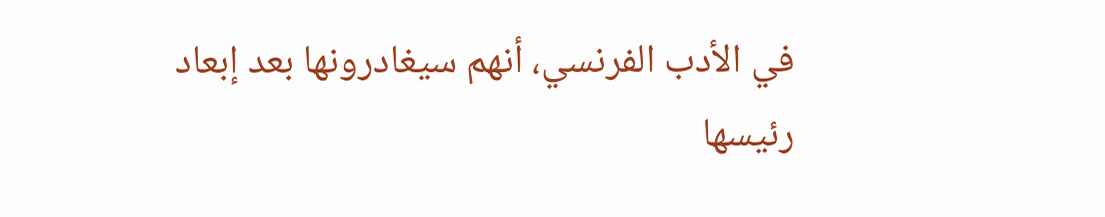في الأدب الفرنسي، أنهم سيغادرونها بعد إبعاد رئيسها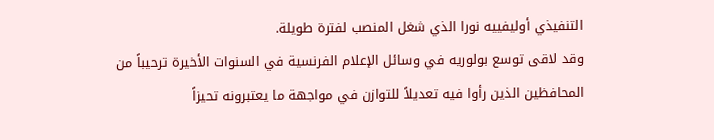التنفيذي أوليفييه نورا الذي شغل المنصب لفترة طويلة.
وقد لاقى توسع بولوريه في وسائل الإعلام الفرنسية في السنوات الأخيرة ترحيباً من المحافظين الذين رأوا فيه تعديلاً للتوازن في مواجهة ما يعتبرونه تحيزاً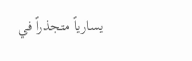يسارياً متجذراً في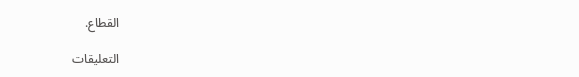القطاع.

التعليقات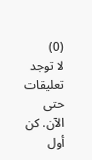(0)
لا توجد تعليقات حتى الآن. كن أول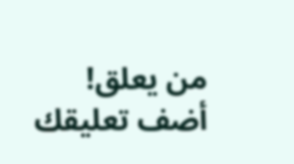من يعلق!
أضف تعليقك